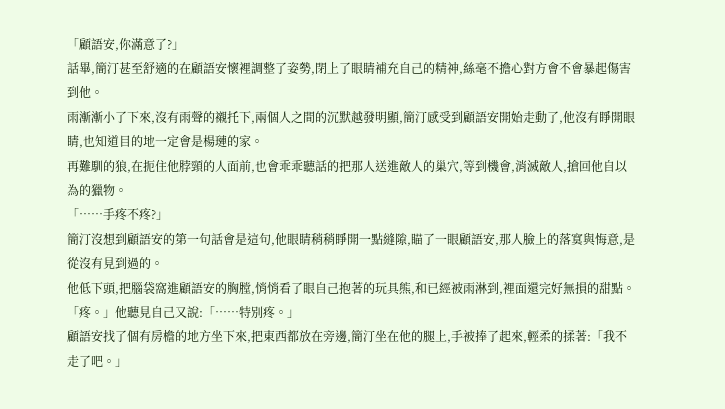「顧語安,你滿意了?」
話畢,簡汀甚至舒適的在顧語安懷裡調整了姿勢,閉上了眼睛補充自己的精神,絲毫不擔心對方會不會暴起傷害到他。
雨漸漸小了下來,沒有雨聲的襯托下,兩個人之間的沉默越發明顯,簡汀感受到顧語安開始走動了,他沒有睜開眼睛,也知道目的地一定會是楊璉的家。
再難馴的狼,在扼住他脖頸的人面前,也會乖乖聽話的把那人送進敵人的巢穴,等到機會,消滅敵人,搶回他自以為的獵物。
「……手疼不疼?」
簡汀沒想到顧語安的第一句話會是這句,他眼睛稍稍睜開一點縫隙,瞄了一眼顧語安,那人臉上的落寞與悔意,是從沒有見到過的。
他低下頭,把腦袋窩進顧語安的胸膛,悄悄看了眼自己抱著的玩具熊,和已經被雨淋到,裡面還完好無損的甜點。
「疼。」他聽見自己又說:「……特別疼。」
顧語安找了個有房檐的地方坐下來,把東西都放在旁邊,簡汀坐在他的腿上,手被捧了起來,輕柔的揉著:「我不走了吧。」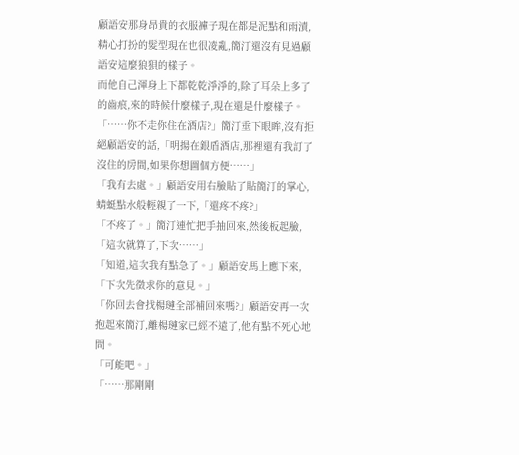顧語安那身昂貴的衣服褲子現在都是泥點和雨漬,精心打扮的髮型現在也很凌亂,簡汀還沒有見過顧語安這麼狼狽的樣子。
而他自己渾身上下都乾乾淨淨的,除了耳朵上多了的齒痕,來的時候什麼樣子,現在還是什麼樣子。
「……你不走你住在酒店?」簡汀垂下眼眸,沒有拒絕顧語安的話,「明揚在銀盾酒店,那裡還有我訂了沒住的房間,如果你想圖個方便……」
「我有去處。」顧語安用右臉貼了貼簡汀的掌心,蜻蜓點水般輕親了一下,「還疼不疼?」
「不疼了。」簡汀連忙把手抽回來,然後板起臉,「這次就算了,下次……」
「知道,這次我有點急了。」顧語安馬上應下來,「下次先徵求你的意見。」
「你回去會找楊璉全部補回來嗎?」顧語安再一次抱起來簡汀,離楊璉家已經不遠了,他有點不死心地問。
「可能吧。」
「……那剛剛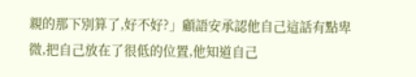親的那下別算了,好不好?」顧語安承認他自己這話有點卑微,把自己放在了很低的位置,他知道自己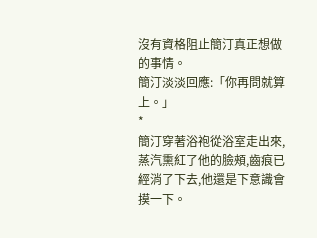沒有資格阻止簡汀真正想做的事情。
簡汀淡淡回應:「你再問就算上。」
*
簡汀穿著浴袍從浴室走出來,蒸汽熏紅了他的臉頰,齒痕已經消了下去,他還是下意識會摸一下。